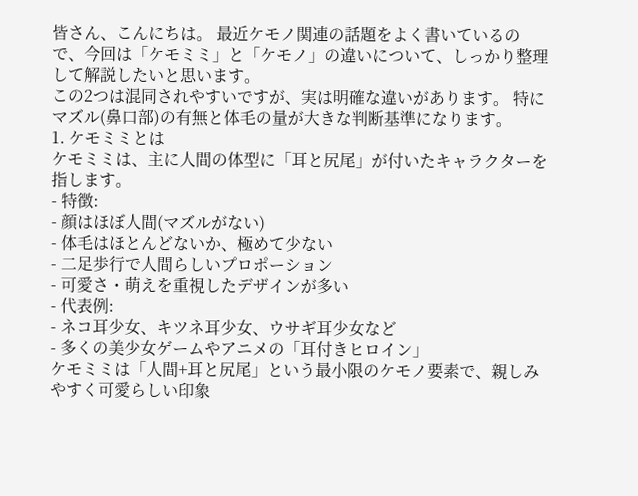皆さん、こんにちは。 最近ケモノ関連の話題をよく書いているので、今回は「ケモミミ」と「ケモノ」の違いについて、しっかり整理して解説したいと思います。
この2つは混同されやすいですが、実は明確な違いがあります。 特にマズル(鼻口部)の有無と体毛の量が大きな判断基準になります。
1. ケモミミとは
ケモミミは、主に人間の体型に「耳と尻尾」が付いたキャラクターを指します。
- 特徴:
- 顔はほぼ人間(マズルがない)
- 体毛はほとんどないか、極めて少ない
- 二足歩行で人間らしいプロポーション
- 可愛さ・萌えを重視したデザインが多い
- 代表例:
- ネコ耳少女、キツネ耳少女、ウサギ耳少女など
- 多くの美少女ゲームやアニメの「耳付きヒロイン」
ケモミミは「人間+耳と尻尾」という最小限のケモノ要素で、親しみやすく可愛らしい印象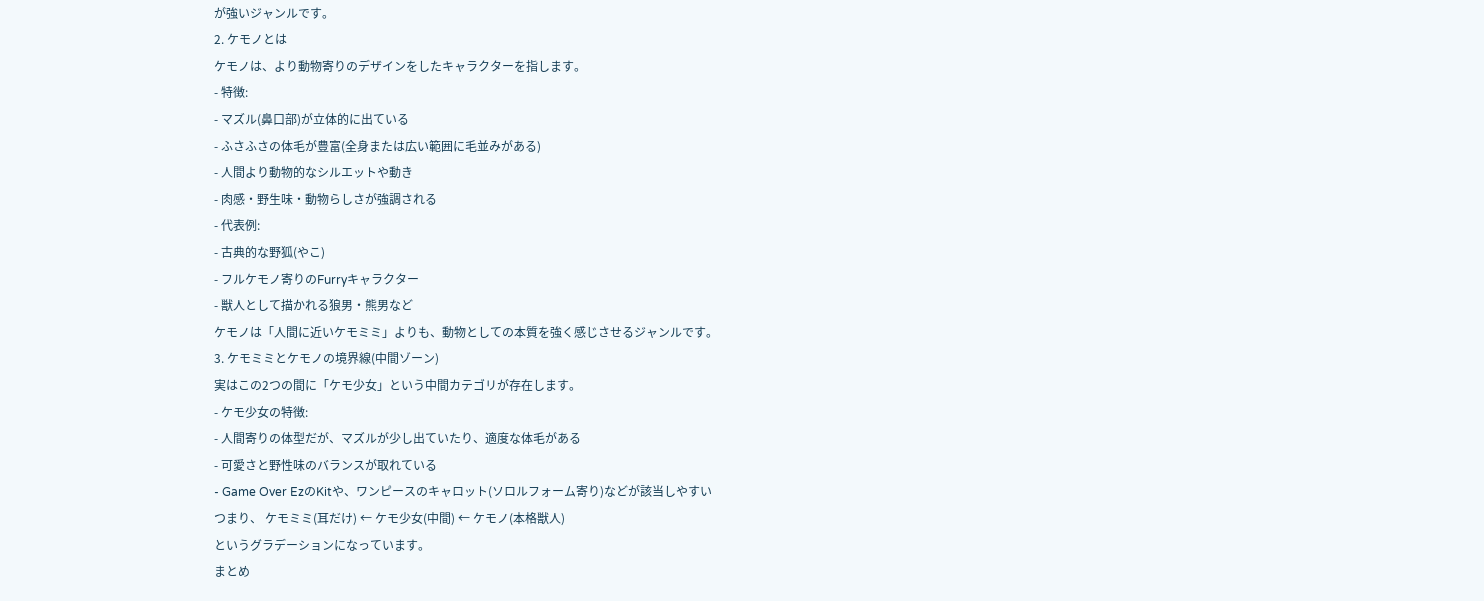が強いジャンルです。
2. ケモノとは
ケモノは、より動物寄りのデザインをしたキャラクターを指します。
- 特徴:
- マズル(鼻口部)が立体的に出ている
- ふさふさの体毛が豊富(全身または広い範囲に毛並みがある)
- 人間より動物的なシルエットや動き
- 肉感・野生味・動物らしさが強調される
- 代表例:
- 古典的な野狐(やこ)
- フルケモノ寄りのFurryキャラクター
- 獣人として描かれる狼男・熊男など
ケモノは「人間に近いケモミミ」よりも、動物としての本質を強く感じさせるジャンルです。
3. ケモミミとケモノの境界線(中間ゾーン)
実はこの2つの間に「ケモ少女」という中間カテゴリが存在します。
- ケモ少女の特徴:
- 人間寄りの体型だが、マズルが少し出ていたり、適度な体毛がある
- 可愛さと野性味のバランスが取れている
- Game Over EzのKitや、ワンピースのキャロット(ソロルフォーム寄り)などが該当しやすい
つまり、 ケモミミ(耳だけ) ← ケモ少女(中間) ← ケモノ(本格獣人)
というグラデーションになっています。
まとめ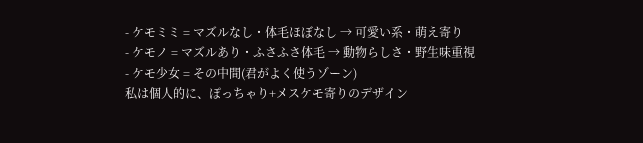- ケモミミ = マズルなし・体毛ほぼなし → 可愛い系・萌え寄り
- ケモノ = マズルあり・ふさふさ体毛 → 動物らしさ・野生味重視
- ケモ少女 = その中間(君がよく使うゾーン)
私は個人的に、ぽっちゃり+メスケモ寄りのデザイン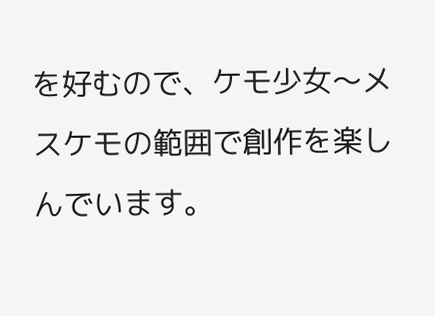を好むので、ケモ少女〜メスケモの範囲で創作を楽しんでいます。